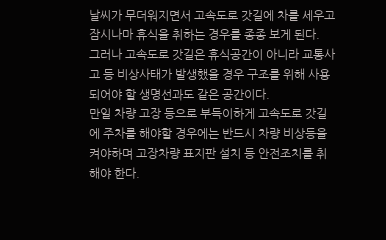날씨가 무더워지면서 고속도로 갓길에 차를 세우고 잠시나마 휴식을 취하는 경우를 종종 보게 된다.
그러나 고속도로 갓길은 휴식공간이 아니라 교통사고 등 비상사태가 발생했을 경우 구조를 위해 사용되어야 할 생명선과도 같은 공간이다.
만일 차량 고장 등으로 부득이하게 고속도로 갓길에 주차를 해야할 경우에는 반드시 차량 비상등을 켜야하며 고장차량 표지판 설치 등 안전조치를 취해야 한다.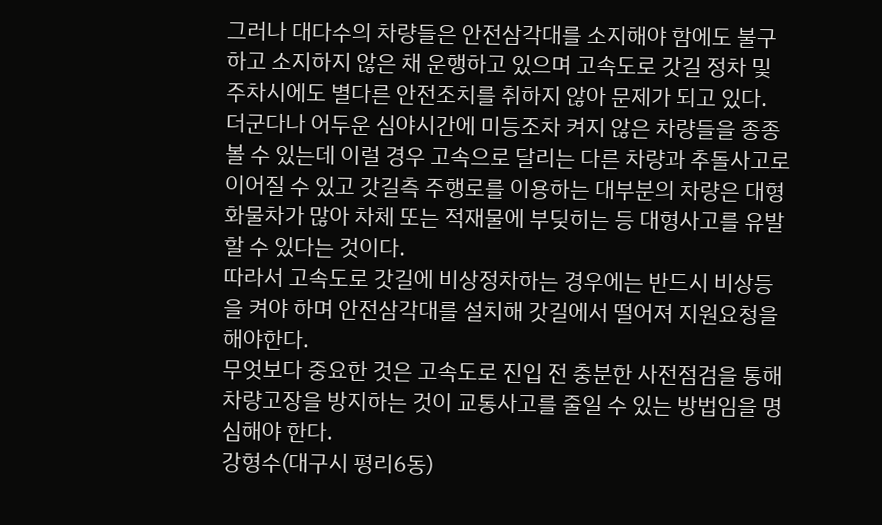그러나 대다수의 차량들은 안전삼각대를 소지해야 함에도 불구하고 소지하지 않은 채 운행하고 있으며 고속도로 갓길 정차 및 주차시에도 별다른 안전조치를 취하지 않아 문제가 되고 있다.
더군다나 어두운 심야시간에 미등조차 켜지 않은 차량들을 종종 볼 수 있는데 이럴 경우 고속으로 달리는 다른 차량과 추돌사고로 이어질 수 있고 갓길측 주행로를 이용하는 대부분의 차량은 대형 화물차가 많아 차체 또는 적재물에 부딪히는 등 대형사고를 유발할 수 있다는 것이다.
따라서 고속도로 갓길에 비상정차하는 경우에는 반드시 비상등을 켜야 하며 안전삼각대를 설치해 갓길에서 떨어져 지원요청을 해야한다.
무엇보다 중요한 것은 고속도로 진입 전 충분한 사전점검을 통해 차량고장을 방지하는 것이 교통사고를 줄일 수 있는 방법임을 명심해야 한다.
강형수(대구시 평리6동)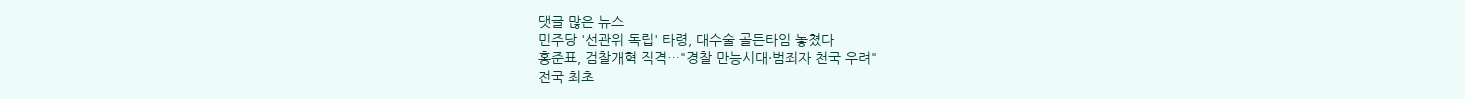댓글 많은 뉴스
민주당 '선관위 독립' 타령, 대수술 골든타임 놓쳤다
홍준표, 검찰개혁 직격…"경찰 만능시대·범죄자 천국 우려"
전국 최초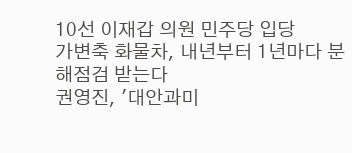10선 이재갑 의원 민주당 입당
가변축 화물차, 내년부터 1년마다 분해점검 받는다
권영진, '대안과미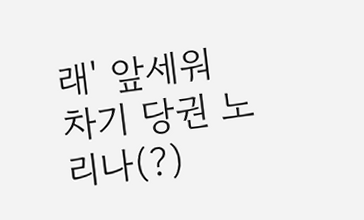래' 앞세워 차기 당권 노리나(?)